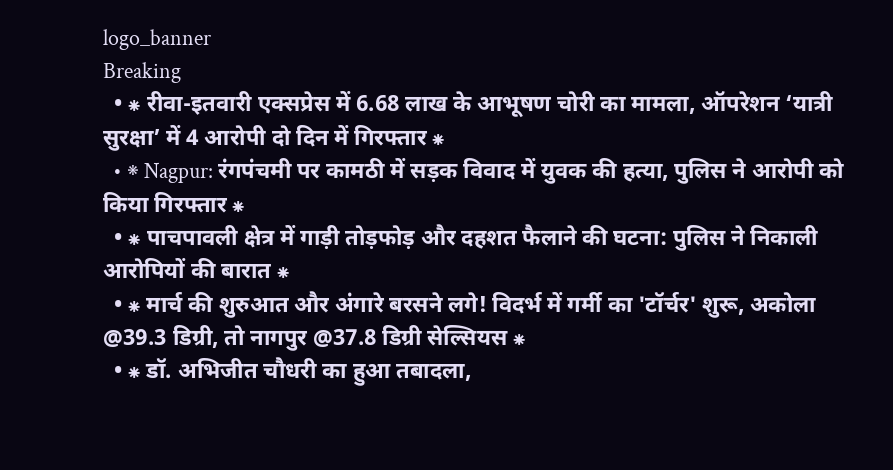logo_banner
Breaking
  • ⁕ रीवा-इतवारी एक्सप्रेस में 6.68 लाख के आभूषण चोरी का मामला, ऑपरेशन ‘यात्री सुरक्षा’ में 4 आरोपी दो दिन में गिरफ्तार ⁕
  • ⁕ Nagpur: रंगपंचमी पर कामठी में सड़क विवाद में युवक की हत्या, पुलिस ने आरोपी को किया गिरफ्तार ⁕
  • ⁕ पाचपावली क्षेत्र में गाड़ी तोड़फोड़ और दहशत फैलाने की घटना: पुलिस ने निकाली आरोपियों की बारात ⁕
  • ⁕ मार्च की शुरुआत और अंगारे बरसने लगे! विदर्भ में गर्मी का 'टॉर्चर' शुरू, अकोला @39.3 डिग्री, तो नागपुर @37.8 डिग्री सेल्सियस ⁕
  • ⁕ डॉ. अभिजीत चौधरी का हुआ तबादला,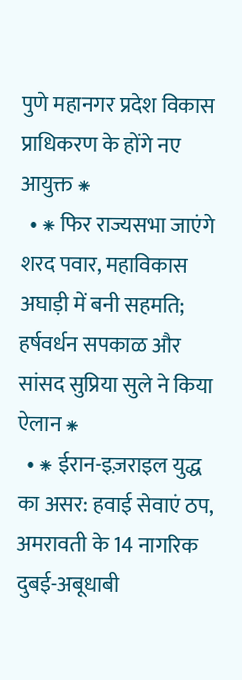पुणे महानगर प्रदेश विकास प्राधिकरण के होंगे नए आयुक्त ⁕
  • ⁕ फिर राज्यसभा जाएंगे शरद पवार, महाविकास अघाड़ी में बनी सहमति; हर्षवर्धन सपकाळ और सांसद सुप्रिया सुले ने किया ऐलान ⁕
  • ⁕ ईरान-इज़राइल युद्ध का असर: हवाई सेवाएं ठप, अमरावती के 14 नागरिक दुबई-अबूधाबी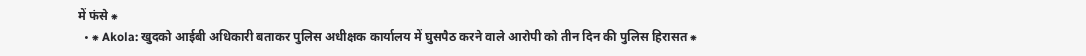में फंसे ⁕
  • ⁕ Akola: खुदको आईबी अधिकारी बताकर पुलिस अधीक्षक कार्यालय में घुसपैठ करने वाले आरोपी को तीन दिन की पुलिस हिरासत ⁕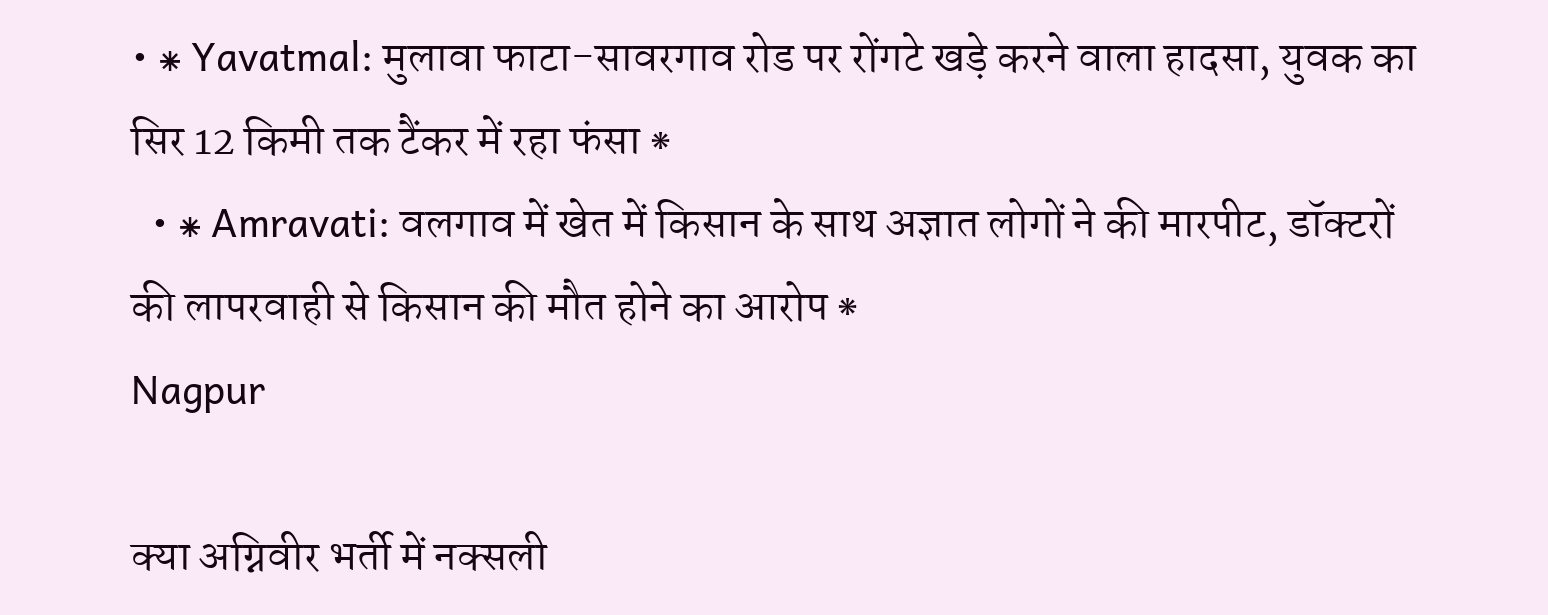• ⁕ Yavatmal: मुलावा फाटा-सावरगाव रोड पर रोंगटे खड़े करने वाला हादसा, युवक का सिर 12 किमी तक टैंकर में रहा फंसा ⁕
  • ⁕ Amravati: वलगाव में खेत में किसान के साथ अज्ञात लोगों ने की मारपीट, डॉक्टरों की लापरवाही से किसान की मौत होने का आरोप ⁕
Nagpur

क्या अग्निवीर भर्ती में नक्सली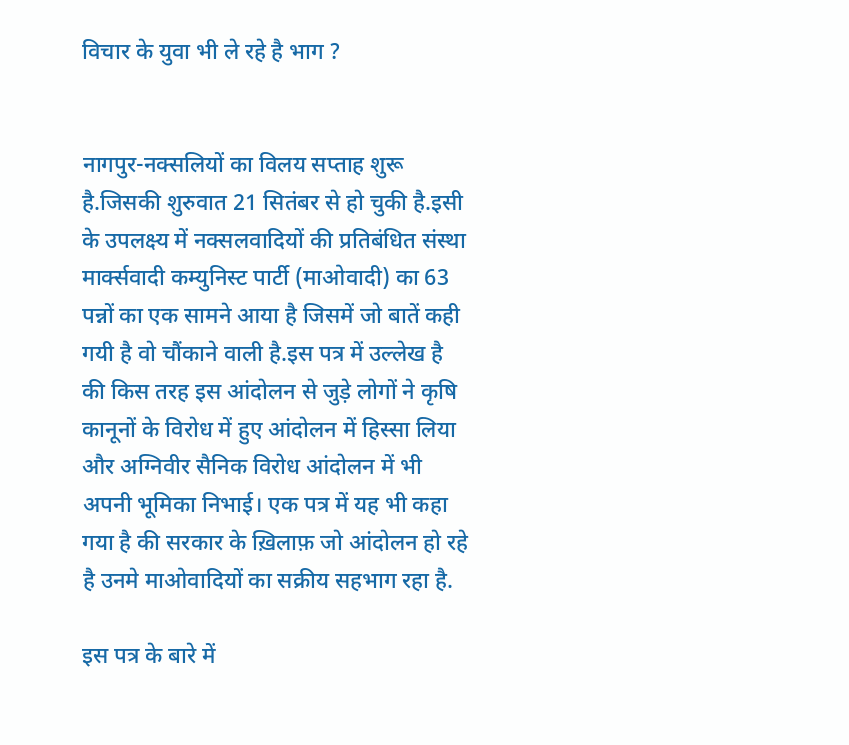विचार के युवा भी ले रहे है भाग ?


नागपुर-नक्सलियों का विलय सप्ताह शुरू है.जिसकी शुरुवात 21 सितंबर से हो चुकी है.इसी के उपलक्ष्य में नक्सलवादियों की प्रतिबंधित संस्था मार्क्सवादी कम्युनिस्ट पार्टी (माओवादी) का 63 पन्नों का एक सामने आया है जिसमें जो बातें कही गयी है वो चौंकाने वाली है.इस पत्र में उल्लेख है की किस तरह इस आंदोलन से जुड़े लोगों ने कृषि कानूनों के विरोध में हुए आंदोलन में हिस्सा लिया और अग्निवीर सैनिक विरोध आंदोलन में भी अपनी भूमिका निभाई। एक पत्र में यह भी कहा गया है की सरकार के ख़िलाफ़ जो आंदोलन हो रहे है उनमे माओवादियों का सक्रीय सहभाग रहा है.

इस पत्र के बारे में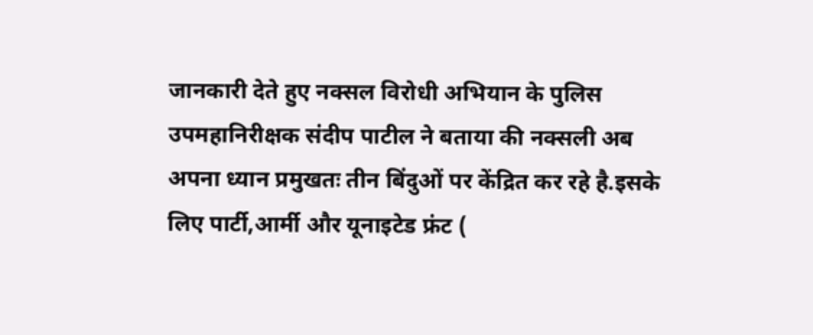जानकारी देते हुए नक्सल विरोधी अभियान के पुलिस उपमहानिरीक्षक संदीप पाटील ने बताया की नक्सली अब अपना ध्यान प्रमुखतः तीन बिंदुओं पर केंद्रित कर रहे है.इसके लिए पार्टी,आर्मी और यूनाइटेड फ्रंट (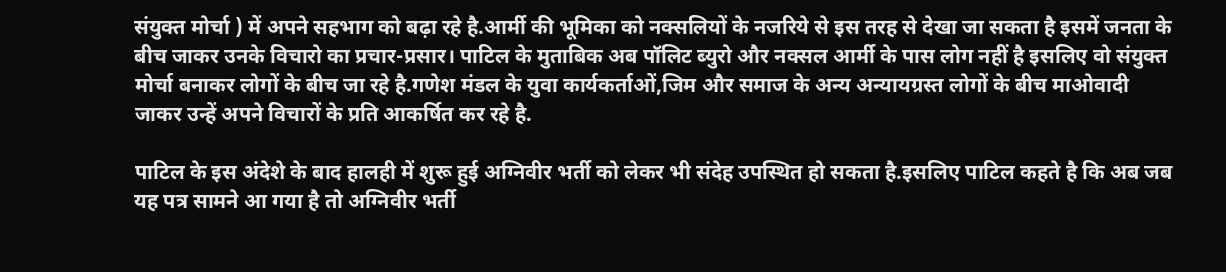संयुक्त मोर्चा ) में अपने सहभाग को बढ़ा रहे है.आर्मी की भूमिका को नक्सलियों के नजरिये से इस तरह से देखा जा सकता है इसमें जनता के बीच जाकर उनके विचारो का प्रचार-प्रसार। पाटिल के मुताबिक अब पॉलिट ब्युरो और नक्सल आर्मी के पास लोग नहीं है इसलिए वो संयुक्त मोर्चा बनाकर लोगों के बीच जा रहे है.गणेश मंडल के युवा कार्यकर्ताओं,जिम और समाज के अन्य अन्यायग्रस्त लोगों के बीच माओवादी जाकर उन्हें अपने विचारों के प्रति आकर्षित कर रहे है.

पाटिल के इस अंदेशे के बाद हालही में शुरू हुई अग्निवीर भर्ती को लेकर भी संदेह उपस्थित हो सकता है.इसलिए पाटिल कहते है कि अब जब यह पत्र सामने आ गया है तो अग्निवीर भर्ती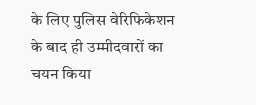के लिए पुलिस वेरिफिकेशन के बाद ही उम्मीदवारों का चयन किया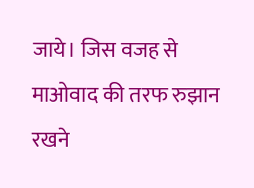जाये। जिस वजह से माओवाद की तरफ रुझान रखने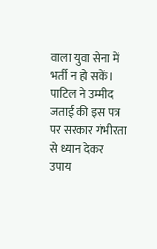वाला युवा सेना में भर्ती न हो सकें। पाटिल ने उम्मीद जताई की इस पत्र पर सरकार गंभीरता से ध्यान देकर उपाय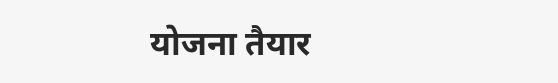योजना तैयार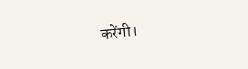करेंगी।